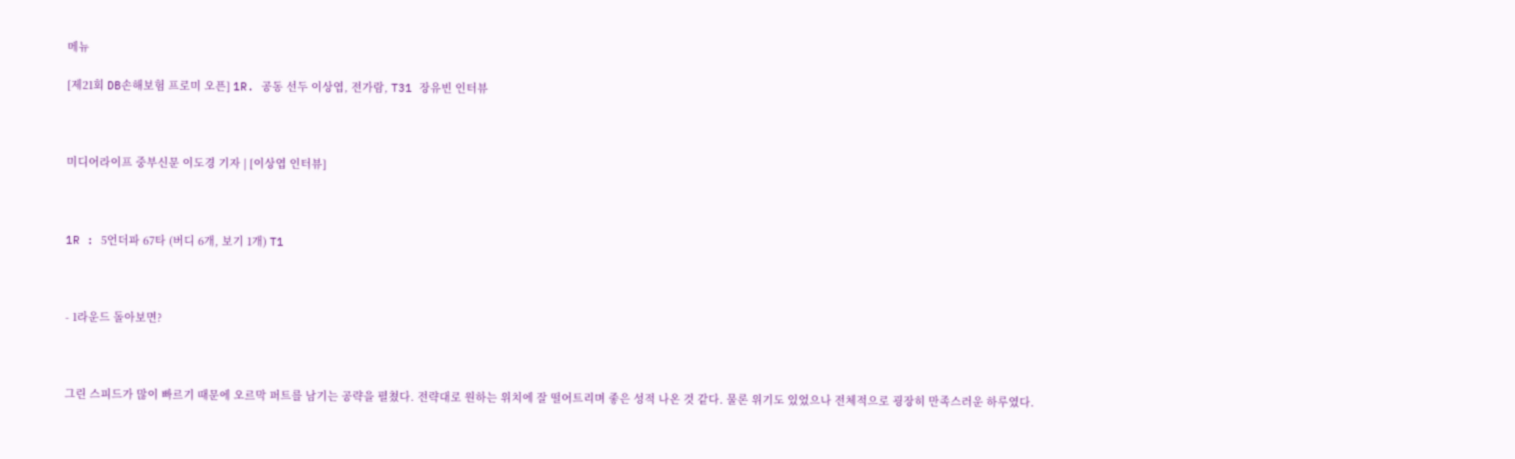메뉴

[제21회 DB손해보험 프로미 오픈] 1R. 공동 선두 이상엽, 전가람, T31 장유빈 인터뷰



미디어라이프 중부신문 이도경 기자 | [이상엽 인터뷰]



1R : 5언더파 67타 (버디 6개, 보기 1개) T1



- 1라운드 돌아보면?



그린 스피드가 많이 빠르기 때문에 오르막 퍼트를 남기는 공략을 펼쳤다. 전략대로 원하는 위치에 잘 떨어트리며 좋은 성적 나온 것 같다. 물론 위기도 있었으나 전체적으로 굉장히 만족스러운 하루였다.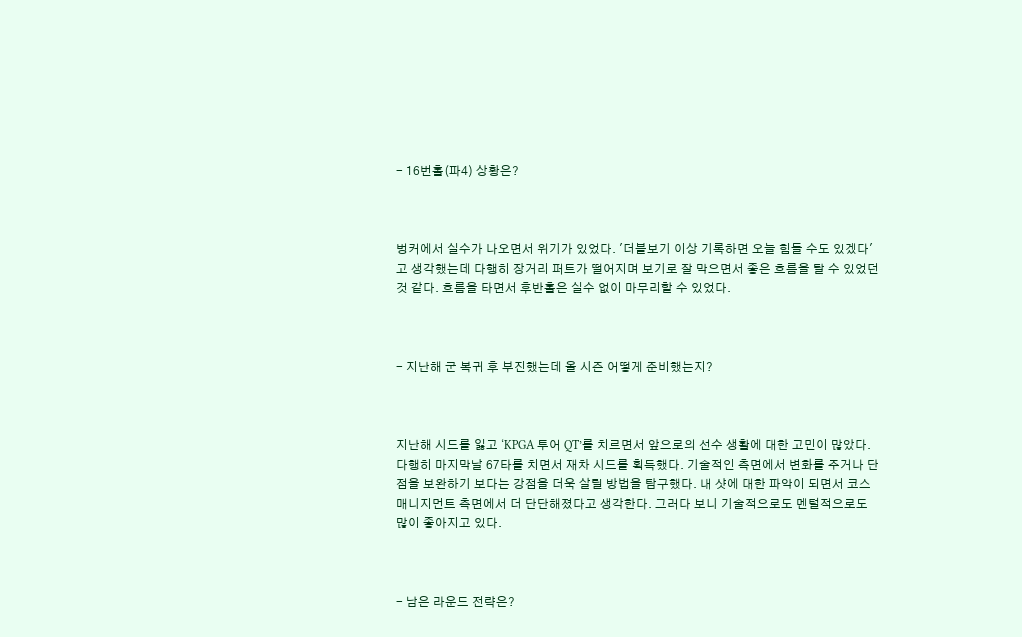- 16번홀(파4) 상황은?



벙커에서 실수가 나오면서 위기가 있었다. '더블보기 이상 기록하면 오늘 힘들 수도 있겠다'고 생각했는데 다행히 장거리 퍼트가 떨어지며 보기로 잘 막으면서 좋은 흐름을 탈 수 있었던 것 같다. 흐름을 타면서 후반홀은 실수 없이 마무리할 수 있었다.



- 지난해 군 복귀 후 부진했는데 올 시즌 어떻게 준비했는지?



지난해 시드를 잃고 ‘KPGA 투어 QT’를 치르면서 앞으로의 선수 생활에 대한 고민이 많았다. 다행히 마지막날 67타를 치면서 재차 시드를 획득했다. 기술적인 측면에서 변화를 주거나 단점을 보완하기 보다는 강점을 더욱 살릴 방법을 탐구했다. 내 샷에 대한 파악이 되면서 코스 매니지먼트 측면에서 더 단단해졌다고 생각한다. 그러다 보니 기술적으로도 멘털적으로도 많이 좋아지고 있다.



- 남은 라운드 전략은?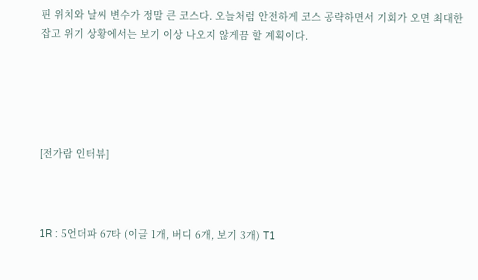핀 위치와 날씨 변수가 정말 큰 코스다. 오늘처럼 안전하게 코스 공략하면서 기회가 오면 최대한 잡고 위기 상황에서는 보기 이상 나오지 않게끔 할 계획이다.





[전가람 인터뷰]



1R : 5언더파 67타 (이글 1개, 버디 6개, 보기 3개) T1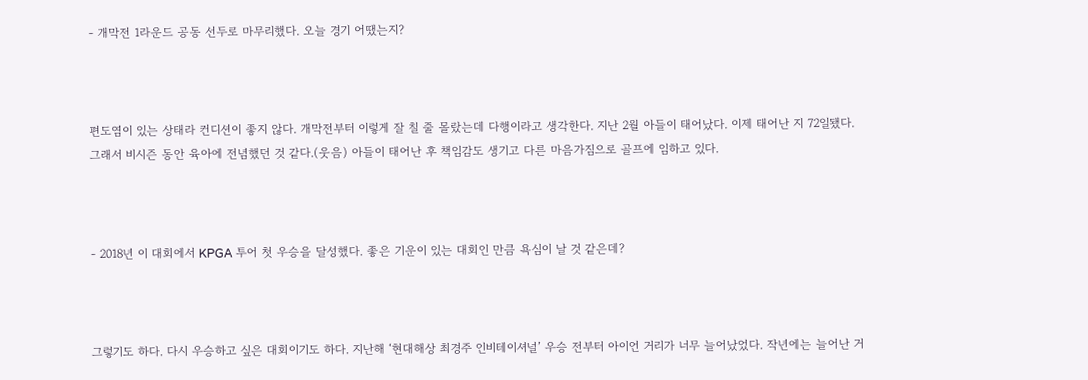- 개막전 1라운드 공동 선두로 마무리했다. 오늘 경기 어땠는지?



편도염이 있는 상태라 컨디션이 좋지 않다. 개막전부터 이렇게 잘 칠 줄 몰랐는데 다행이라고 생각한다. 지난 2월 아들이 태어났다. 이제 태어난 지 72일됐다. 그래서 비시즌 동안 육아에 전념했던 것 같다.(웃음) 아들이 태어난 후 책임감도 생기고 다른 마음가짐으로 골프에 임하고 있다.



- 2018년 이 대회에서 KPGA 투어 첫 우승을 달성했다. 좋은 기운이 있는 대회인 만큼 욕심이 날 것 같은데?



그렇기도 하다. 다시 우승하고 싶은 대회이기도 하다. 지난해 ‘현대해상 최경주 인비테이셔널’ 우승 전부터 아이언 거리가 너무 늘어났었다. 작년에는 늘어난 거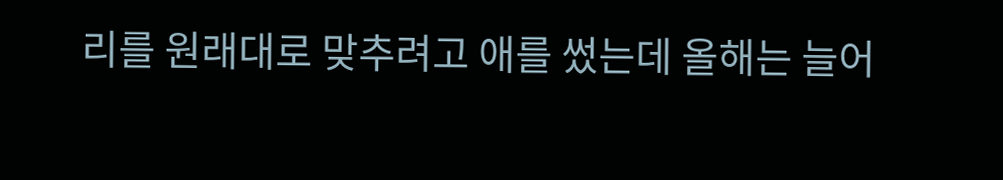리를 원래대로 맞추려고 애를 썼는데 올해는 늘어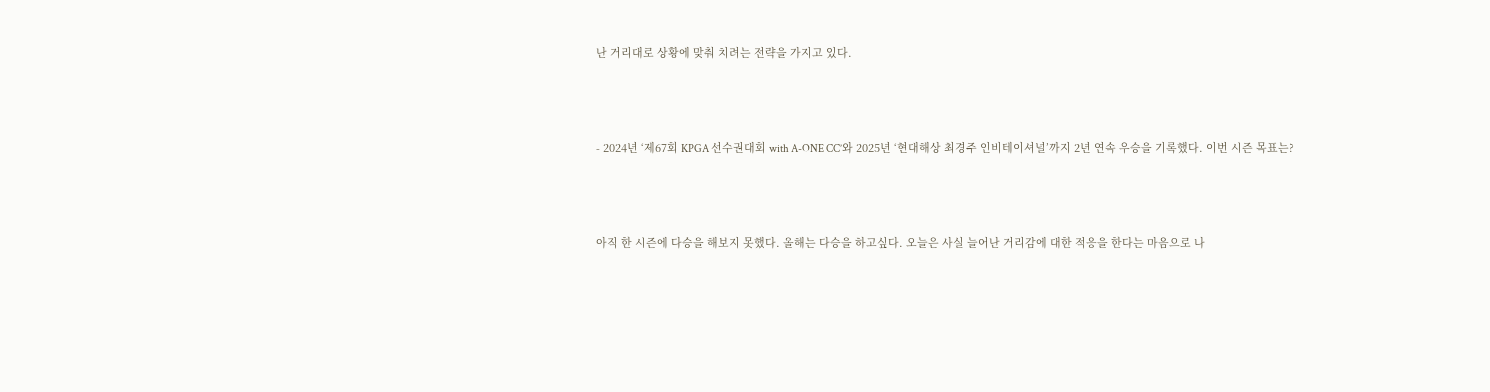난 거리대로 상황에 맞춰 치려는 전략을 가지고 있다.



- 2024년 ‘제67회 KPGA 선수권대회 with A-ONE CC’와 2025년 ‘현대해상 최경주 인비테이셔널’까지 2년 연속 우승을 기록했다. 이번 시즌 목표는?



아직 한 시즌에 다승을 해보지 못했다. 올해는 다승을 하고싶다. 오늘은 사실 늘어난 거리감에 대한 적응을 한다는 마음으로 나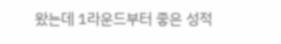왔는데 1라운드부터 좋은 성적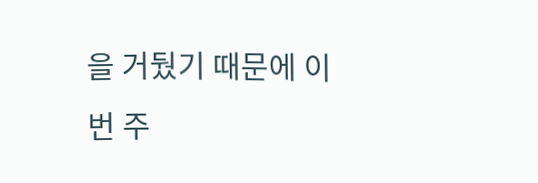을 거뒀기 때문에 이번 주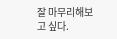잘 마무리해보고 싶다.